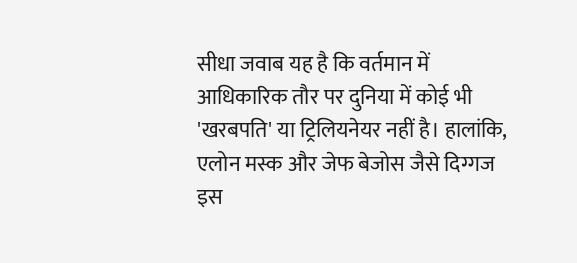सीधा जवाब यह है कि वर्तमान में आधिकारिक तौर पर दुनिया में कोई भी 'खरबपति' या ट्रिलियनेयर नहीं है। हालांकि, एलोन मस्क और जेफ बेजोस जैसे दिग्गज इस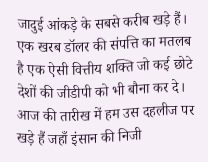जादुई आंकड़े के सबसे करीब खड़े हैं। एक खरब डॉलर की संपत्ति का मतलब है एक ऐसी वित्तीय शक्ति जो कई छोटे देशों की जीडीपी को भी बौना कर दे। आज की तारीख में हम उस दहलीज पर खड़े हैं जहाँ इंसान की निजी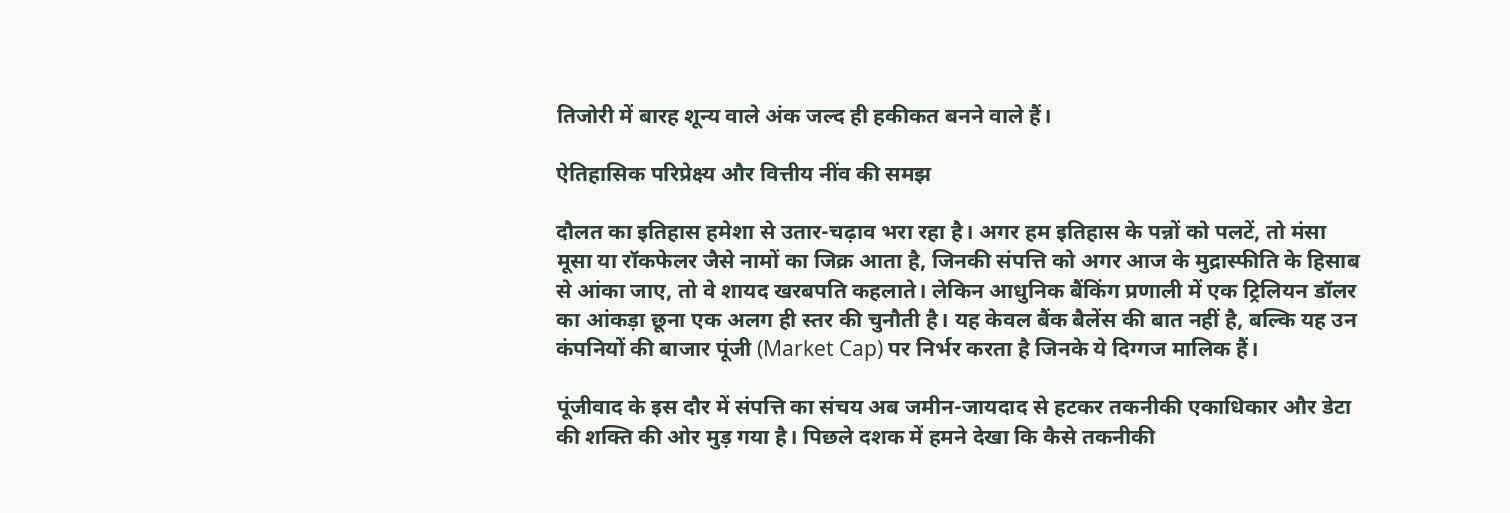तिजोरी में बारह शून्य वाले अंक जल्द ही हकीकत बनने वाले हैं।

ऐतिहासिक परिप्रेक्ष्य और वित्तीय नींव की समझ

दौलत का इतिहास हमेशा से उतार-चढ़ाव भरा रहा है। अगर हम इतिहास के पन्नों को पलटें, तो मंसा मूसा या रॉकफेलर जैसे नामों का जिक्र आता है, जिनकी संपत्ति को अगर आज के मुद्रास्फीति के हिसाब से आंका जाए, तो वे शायद खरबपति कहलाते। लेकिन आधुनिक बैंकिंग प्रणाली में एक ट्रिलियन डॉलर का आंकड़ा छूना एक अलग ही स्तर की चुनौती है। यह केवल बैंक बैलेंस की बात नहीं है, बल्कि यह उन कंपनियों की बाजार पूंजी (Market Cap) पर निर्भर करता है जिनके ये दिग्गज मालिक हैं।

पूंजीवाद के इस दौर में संपत्ति का संचय अब जमीन-जायदाद से हटकर तकनीकी एकाधिकार और डेटा की शक्ति की ओर मुड़ गया है। पिछले दशक में हमने देखा कि कैसे तकनीकी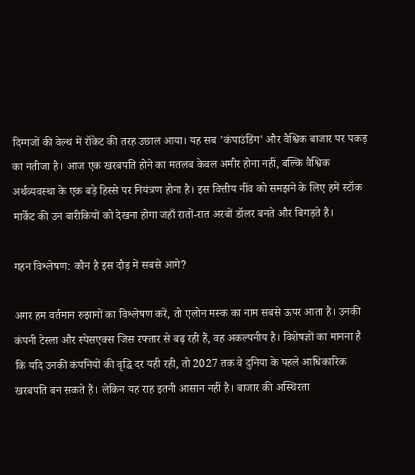दिग्गजों की वेल्थ में रॉकेट की तरह उछाल आया। यह सब 'कंपाउंडिंग' और वैश्विक बाजार पर पकड़ का नतीजा है। आज एक खरबपति होने का मतलब केवल अमीर होना नहीं, बल्कि वैश्विक अर्थव्यवस्था के एक बड़े हिस्से पर नियंत्रण होना है। इस वित्तीय नींव को समझने के लिए हमें स्टॉक मार्केट की उन बारीकियों को देखना होगा जहाँ रातों-रात अरबों डॉलर बनते और बिगड़ते हैं।

गहन विश्लेषण: कौन है इस दौड़ में सबसे आगे?

अगर हम वर्तमान रुझानों का विश्लेषण करें, तो एलोन मस्क का नाम सबसे ऊपर आता है। उनकी कंपनी टेस्ला और स्पेसएक्स जिस रफ्तार से बढ़ रही हैं, वह अकल्पनीय है। विशेषज्ञों का मानना है कि यदि उनकी कंपनियों की वृद्धि दर यही रही, तो 2027 तक वे दुनिया के पहले आधिकारिक खरबपति बन सकते हैं। लेकिन यह राह इतनी आसान नहीं है। बाजार की अस्थिरता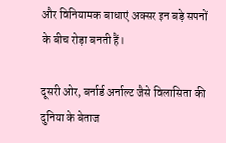और विनियामक बाधाएं अक्सर इन बड़े सपनों के बीच रोड़ा बनती हैं।

दूसरी ओर, बर्नार्ड अर्नाल्ट जैसे विलासिता की दुनिया के बेताज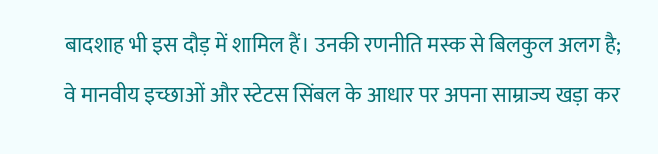बादशाह भी इस दौड़ में शामिल हैं। उनकी रणनीति मस्क से बिलकुल अलग है; वे मानवीय इच्छाओं और स्टेटस सिंबल के आधार पर अपना साम्राज्य खड़ा कर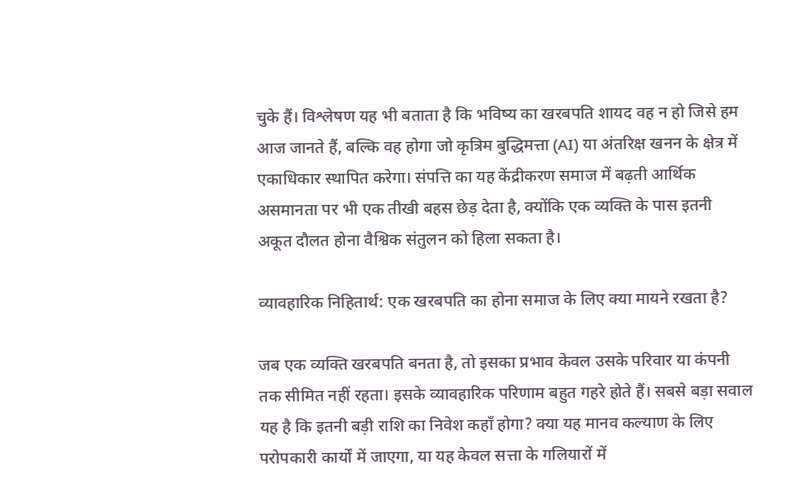चुके हैं। विश्लेषण यह भी बताता है कि भविष्य का खरबपति शायद वह न हो जिसे हम आज जानते हैं, बल्कि वह होगा जो कृत्रिम बुद्धिमत्ता (AI) या अंतरिक्ष खनन के क्षेत्र में एकाधिकार स्थापित करेगा। संपत्ति का यह केंद्रीकरण समाज में बढ़ती आर्थिक असमानता पर भी एक तीखी बहस छेड़ देता है, क्योंकि एक व्यक्ति के पास इतनी अकूत दौलत होना वैश्विक संतुलन को हिला सकता है।

व्यावहारिक निहितार्थ: एक खरबपति का होना समाज के लिए क्या मायने रखता है?

जब एक व्यक्ति खरबपति बनता है, तो इसका प्रभाव केवल उसके परिवार या कंपनी तक सीमित नहीं रहता। इसके व्यावहारिक परिणाम बहुत गहरे होते हैं। सबसे बड़ा सवाल यह है कि इतनी बड़ी राशि का निवेश कहाँ होगा? क्या यह मानव कल्याण के लिए परोपकारी कार्यों में जाएगा, या यह केवल सत्ता के गलियारों में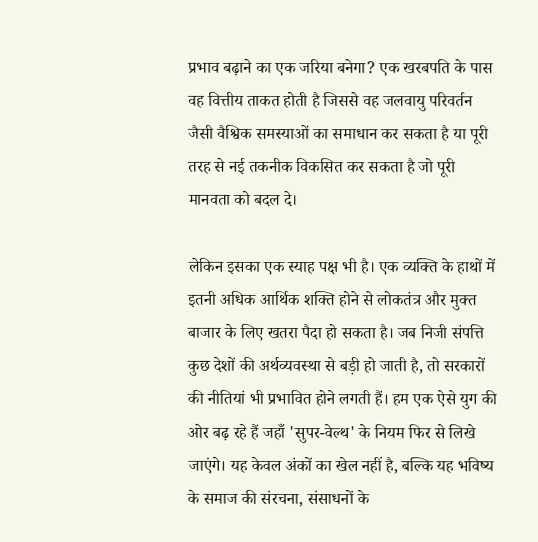प्रभाव बढ़ाने का एक जरिया बनेगा? एक खरबपति के पास वह वित्तीय ताकत होती है जिससे वह जलवायु परिवर्तन जैसी वैश्विक समस्याओं का समाधान कर सकता है या पूरी तरह से नई तकनीक विकसित कर सकता है जो पूरी मानवता को बदल दे।

लेकिन इसका एक स्याह पक्ष भी है। एक व्यक्ति के हाथों में इतनी अधिक आर्थिक शक्ति होने से लोकतंत्र और मुक्त बाजार के लिए खतरा पैदा हो सकता है। जब निजी संपत्ति कुछ देशों की अर्थव्यवस्था से बड़ी हो जाती है, तो सरकारों की नीतियां भी प्रभावित होने लगती हैं। हम एक ऐसे युग की ओर बढ़ रहे हैं जहाँ 'सुपर-वेल्थ' के नियम फिर से लिखे जाएंगे। यह केवल अंकों का खेल नहीं है, बल्कि यह भविष्य के समाज की संरचना, संसाधनों के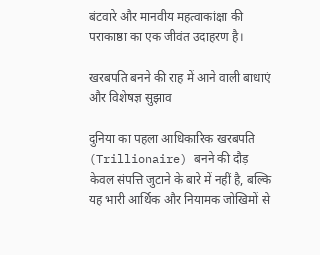बंटवारे और मानवीय महत्वाकांक्षा की पराकाष्ठा का एक जीवंत उदाहरण है।

खरबपति बनने की राह में आने वाली बाधाएं और विशेषज्ञ सुझाव

दुनिया का पहला आधिकारिक खरबपति (Trillionaire) बनने की दौड़ केवल संपत्ति जुटाने के बारे में नहीं है, बल्कि यह भारी आर्थिक और नियामक जोखिमों से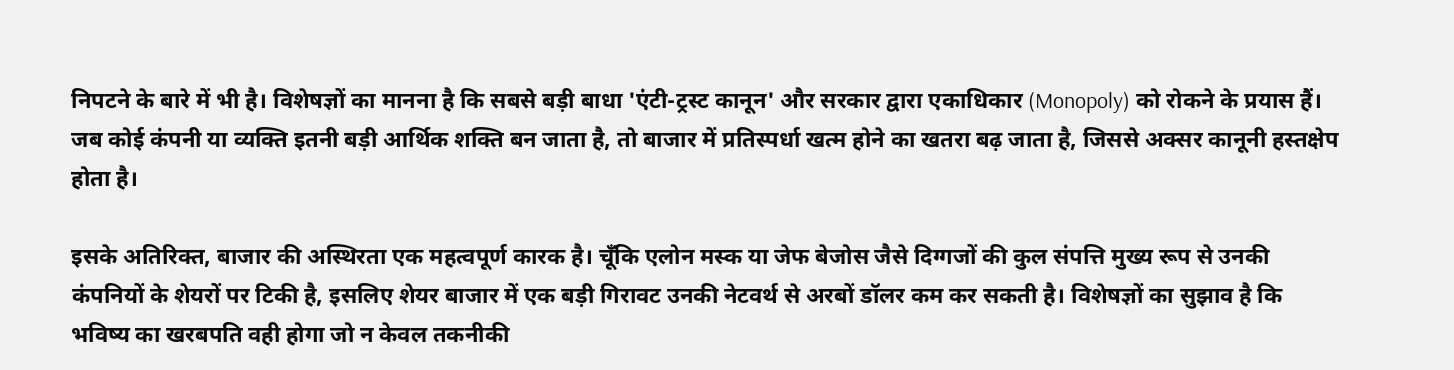निपटने के बारे में भी है। विशेषज्ञों का मानना है कि सबसे बड़ी बाधा 'एंटी-ट्रस्ट कानून' और सरकार द्वारा एकाधिकार (Monopoly) को रोकने के प्रयास हैं। जब कोई कंपनी या व्यक्ति इतनी बड़ी आर्थिक शक्ति बन जाता है, तो बाजार में प्रतिस्पर्धा खत्म होने का खतरा बढ़ जाता है, जिससे अक्सर कानूनी हस्तक्षेप होता है।

इसके अतिरिक्त, बाजार की अस्थिरता एक महत्वपूर्ण कारक है। चूँकि एलोन मस्क या जेफ बेजोस जैसे दिग्गजों की कुल संपत्ति मुख्य रूप से उनकी कंपनियों के शेयरों पर टिकी है, इसलिए शेयर बाजार में एक बड़ी गिरावट उनकी नेटवर्थ से अरबों डॉलर कम कर सकती है। विशेषज्ञों का सुझाव है कि भविष्य का खरबपति वही होगा जो न केवल तकनीकी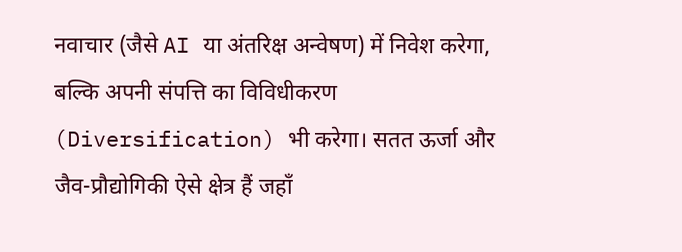नवाचार (जैसे AI या अंतरिक्ष अन्वेषण) में निवेश करेगा, बल्कि अपनी संपत्ति का विविधीकरण (Diversification) भी करेगा। सतत ऊर्जा और जैव-प्रौद्योगिकी ऐसे क्षेत्र हैं जहाँ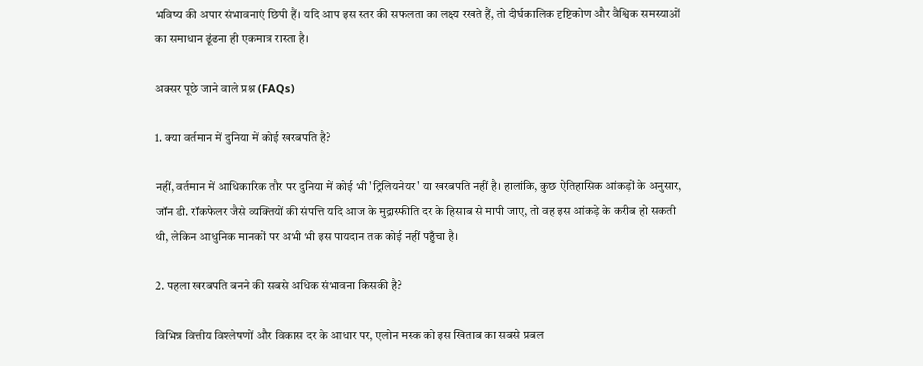भविष्य की अपार संभावनाएं छिपी हैं। यदि आप इस स्तर की सफलता का लक्ष्य रखते हैं, तो दीर्घकालिक दृष्टिकोण और वैश्विक समस्याओं का समाधान ढूंढना ही एकमात्र रास्ता है।

अक्सर पूछे जाने वाले प्रश्न (FAQs)

1. क्या वर्तमान में दुनिया में कोई खरबपति है?

नहीं, वर्तमान में आधिकारिक तौर पर दुनिया में कोई भी 'ट्रिलियनेयर' या खरबपति नहीं है। हालांकि, कुछ ऐतिहासिक आंकड़ों के अनुसार, जॉन डी. रॉकफेलर जैसे व्यक्तियों की संपत्ति यदि आज के मुद्रास्फीति दर के हिसाब से मापी जाए, तो वह इस आंकड़े के करीब हो सकती थी, लेकिन आधुनिक मानकों पर अभी भी इस पायदान तक कोई नहीं पहुँचा है।

2. पहला खरबपति बनने की सबसे अधिक संभावना किसकी है?

विभिन्न वित्तीय विश्लेषणों और विकास दर के आधार पर, एलोन मस्क को इस खिताब का सबसे प्रबल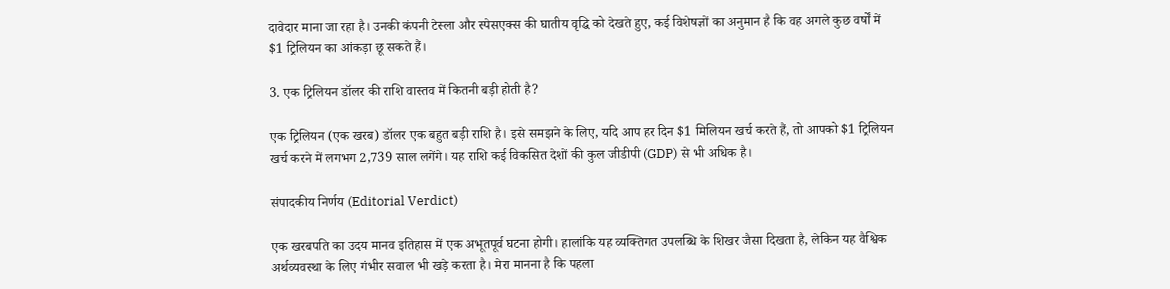दावेदार माना जा रहा है। उनकी कंपनी टेस्ला और स्पेसएक्स की घातीय वृद्धि को देखते हुए, कई विशेषज्ञों का अनुमान है कि वह अगले कुछ वर्षों में $1 ट्रिलियन का आंकड़ा छू सकते हैं।

3. एक ट्रिलियन डॉलर की राशि वास्तव में कितनी बड़ी होती है?

एक ट्रिलियन (एक खरब) डॉलर एक बहुत बड़ी राशि है। इसे समझने के लिए, यदि आप हर दिन $1 मिलियन खर्च करते हैं, तो आपको $1 ट्रिलियन खर्च करने में लगभग 2,739 साल लगेंगे। यह राशि कई विकसित देशों की कुल जीडीपी (GDP) से भी अधिक है।

संपादकीय निर्णय (Editorial Verdict)

एक खरबपति का उदय मानव इतिहास में एक अभूतपूर्व घटना होगी। हालांकि यह व्यक्तिगत उपलब्धि के शिखर जैसा दिखता है, लेकिन यह वैश्विक अर्थव्यवस्था के लिए गंभीर सवाल भी खड़े करता है। मेरा मानना है कि पहला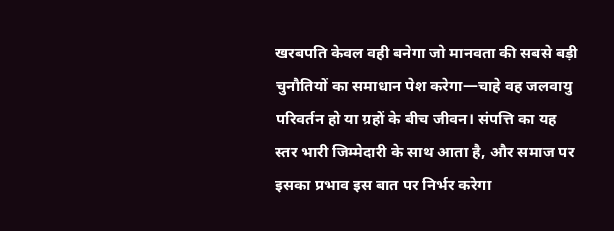खरबपति केवल वही बनेगा जो मानवता की सबसे बड़ी चुनौतियों का समाधान पेश करेगा—चाहे वह जलवायु परिवर्तन हो या ग्रहों के बीच जीवन। संपत्ति का यह स्तर भारी जिम्मेदारी के साथ आता है, और समाज पर इसका प्रभाव इस बात पर निर्भर करेगा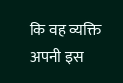कि वह व्यक्ति अपनी इस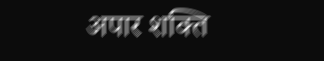अपार शक्ति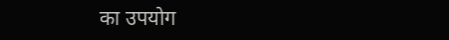का उपयोग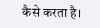कैसे करता है।